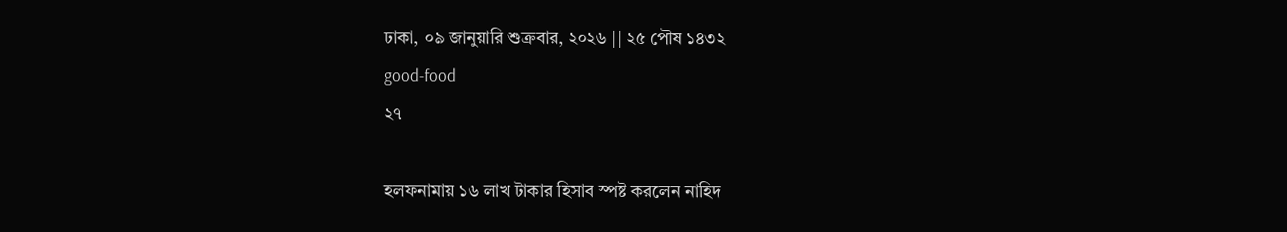ঢাকা, ০৯ জানুয়ারি শুক্রবার, ২০২৬ || ২৫ পৌষ ১৪৩২
good-food
২৭

হলফনামায় ১৬ লাখ টাকার হিসাব স্পষ্ট করলেন নাহিদ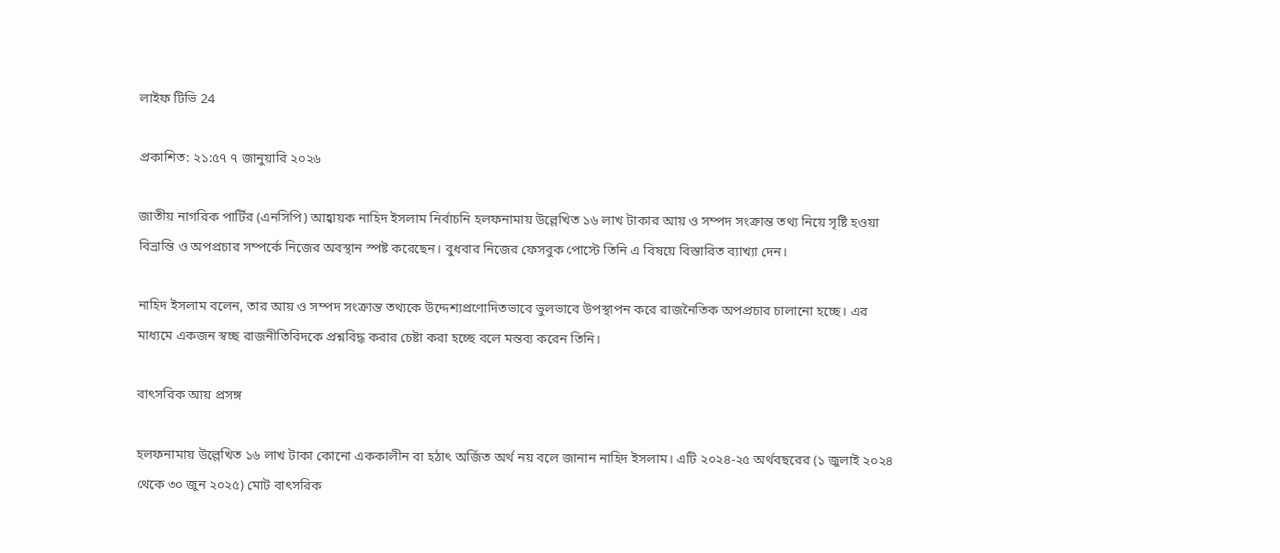লাইফ টিভি 24

প্রকাশিত: ২১:৫৭ ৭ জানুয়ারি ২০২৬

জাতীয় নাগরিক পার্টির (এনসিপি) আহ্বায়ক নাহিদ ইসলাম নির্বাচনি হলফনামায় উল্লেখিত ১৬ লাখ টাকার আয় ও সম্পদ সংক্রান্ত তথ্য নিয়ে সৃষ্টি হওয়া বিভ্রান্তি ও অপপ্রচার সম্পর্কে নিজের অবস্থান স্পষ্ট করেছেন। বুধবার নিজের ফেসবুক পোস্টে তিনি এ বিষয়ে বিস্তারিত ব্যাখ্যা দেন।

নাহিদ ইসলাম বলেন, তার আয় ও সম্পদ সংক্রান্ত তথ্যকে উদ্দেশ্যপ্রণোদিতভাবে ভুলভাবে উপস্থাপন করে রাজনৈতিক অপপ্রচার চালানো হচ্ছে। এর মাধ্যমে একজন স্বচ্ছ রাজনীতিবিদকে প্রশ্নবিদ্ধ করার চেষ্টা করা হচ্ছে বলে মন্তব্য করেন তিনি।

বাৎসরিক আয় প্রসঙ্গ

হলফনামায় উল্লেখিত ১৬ লাখ টাকা কোনো এককালীন বা হঠাৎ অর্জিত অর্থ নয় বলে জানান নাহিদ ইসলাম। এটি ২০২৪-২৫ অর্থবছরের (১ জুলাই ২০২৪ থেকে ৩০ জুন ২০২৫) মোট বাৎসরিক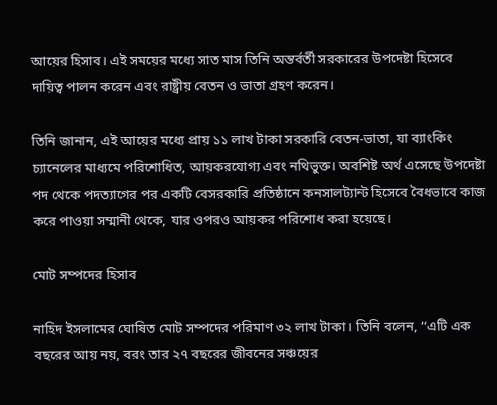আয়ের হিসাব। এই সময়ের মধ্যে সাত মাস তিনি অন্তর্বর্তী সরকারের উপদেষ্টা হিসেবে দায়িত্ব পালন করেন এবং রাষ্ট্রীয় বেতন ও ভাতা গ্রহণ করেন।

তিনি জানান, এই আয়ের মধ্যে প্রায় ১১ লাখ টাকা সরকারি বেতন-ভাতা, যা ব্যাংকিং চ্যানেলের মাধ্যমে পরিশোধিত, আয়করযোগ্য এবং নথিভুক্ত। অবশিষ্ট অর্থ এসেছে উপদেষ্টা পদ থেকে পদত্যাগের পর একটি বেসরকারি প্রতিষ্ঠানে কনসালট্যান্ট হিসেবে বৈধভাবে কাজ করে পাওয়া সম্মানী থেকে, যার ওপরও আয়কর পরিশোধ করা হয়েছে।

মোট সম্পদের হিসাব

নাহিদ ইসলামের ঘোষিত মোট সম্পদের পরিমাণ ৩২ লাখ টাকা। তিনি বলেন, ‘‘এটি এক বছরের আয় নয়, বরং তার ২৭ বছরের জীবনের সঞ্চয়ের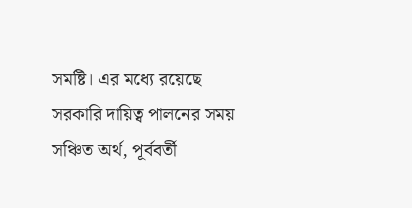সমষ্টি। এর মধ্যে রয়েছে সরকারি দায়িত্ব পালনের সময় সঞ্চিত অর্থ, পূর্ববর্তী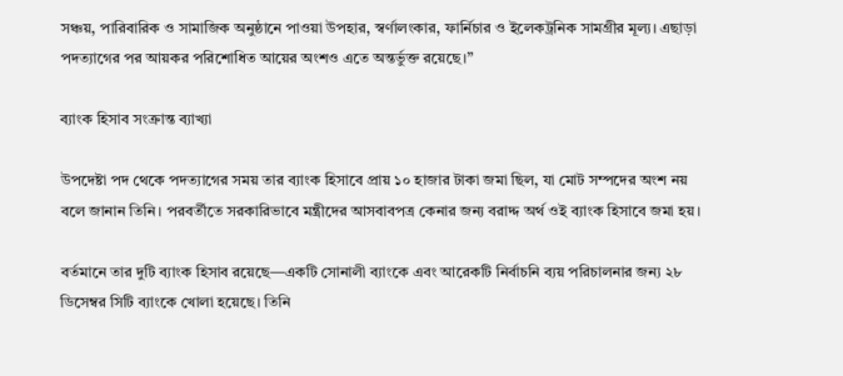সঞ্চয়, পারিবারিক ও সামাজিক অনুষ্ঠানে পাওয়া উপহার, স্বর্ণালংকার, ফার্নিচার ও ইলেকট্রনিক সামগ্রীর মূল্য। এছাড়া পদত্যাগের পর আয়কর পরিশোধিত আয়ের অংশও এতে অন্তর্ভুক্ত রয়েছে।’’

ব্যাংক হিসাব সংক্রান্ত ব্যাখ্যা

উপদেষ্টা পদ থেকে পদত্যাগের সময় তার ব্যাংক হিসাবে প্রায় ১০ হাজার টাকা জমা ছিল, যা মোট সম্পদের অংশ নয় বলে জানান তিনি। পরবর্তীতে সরকারিভাবে মন্ত্রীদের আসবাবপত্র কেনার জন্য বরাদ্দ অর্থ ওই ব্যাংক হিসাবে জমা হয়।

বর্তমানে তার দুটি ব্যাংক হিসাব রয়েছে—একটি সোনালী ব্যাংকে এবং আরেকটি নির্বাচনি ব্যয় পরিচালনার জন্য ২৮ ডিসেম্বর সিটি ব্যাংকে খোলা হয়েছে। তিনি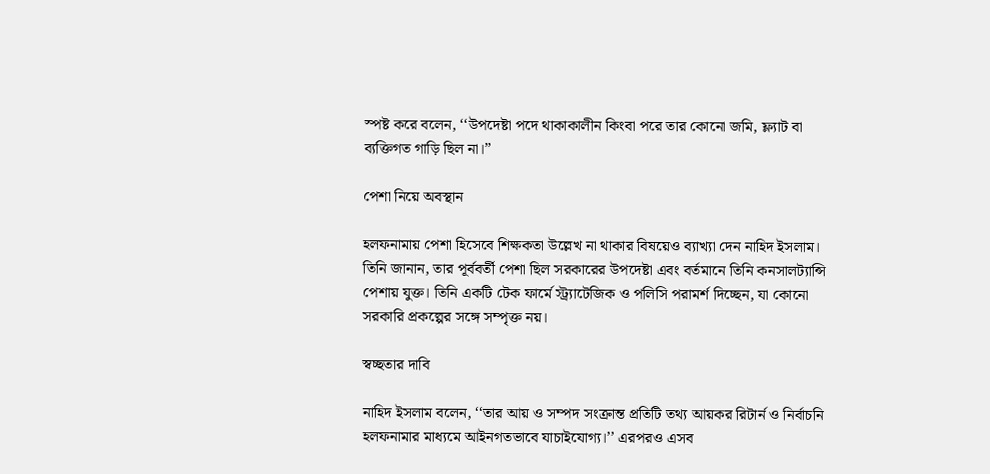স্পষ্ট করে বলেন, ‘‘উপদেষ্টা পদে থাকাকালীন কিংবা পরে তার কোনো জমি, ফ্ল্যাট বা ব্যক্তিগত গাড়ি ছিল না।’’

পেশা নিয়ে অবস্থান

হলফনামায় পেশা হিসেবে শিক্ষকতা উল্লেখ না থাকার বিষয়েও ব্যাখ্যা দেন নাহিদ ইসলাম। তিনি জানান, তার পূর্ববর্তী পেশা ছিল সরকারের উপদেষ্টা এবং বর্তমানে তিনি কনসালট্যান্সি পেশায় যুক্ত। তিনি একটি টেক ফার্মে স্ট্র্যাটেজিক ও পলিসি পরামর্শ দিচ্ছেন, যা কোনো সরকারি প্রকল্পের সঙ্গে সম্পৃক্ত নয়।

স্বচ্ছতার দাবি

নাহিদ ইসলাম বলেন, ‘‘তার আয় ও সম্পদ সংক্রান্ত প্রতিটি তথ্য আয়কর রিটার্ন ও নির্বাচনি হলফনামার মাধ্যমে আইনগতভাবে যাচাইযোগ্য।’’ এরপরও এসব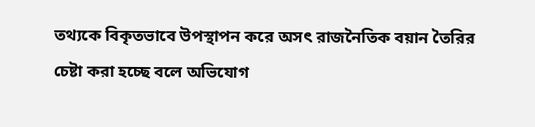তথ্যকে বিকৃতভাবে উপস্থাপন করে অসৎ রাজনৈতিক বয়ান তৈরির চেষ্টা করা হচ্ছে বলে অভিযোগ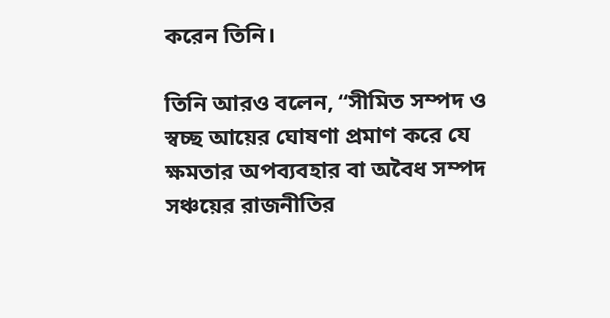করেন তিনি।

তিনি আরও বলেন, ‘‘সীমিত সম্পদ ও স্বচ্ছ আয়ের ঘোষণা প্রমাণ করে যে ক্ষমতার অপব্যবহার বা অবৈধ সম্পদ সঞ্চয়ের রাজনীতির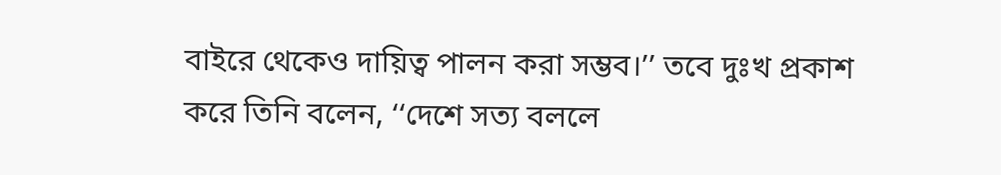বাইরে থেকেও দায়িত্ব পালন করা সম্ভব।’’ তবে দুঃখ প্রকাশ করে তিনি বলেন, ‘‘দেশে সত্য বললে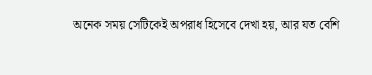অনেক সময় সেটিকেই অপরাধ হিসেবে দেখা হয়, আর যত বেশি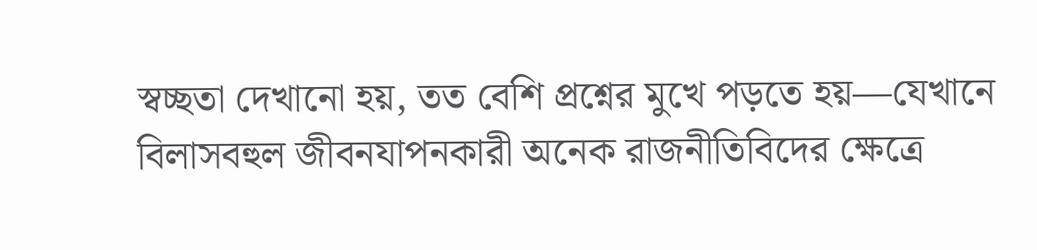স্বচ্ছতা দেখানো হয়, তত বেশি প্রশ্নের মুখে পড়তে হয়—যেখানে বিলাসবহুল জীবনযাপনকারী অনেক রাজনীতিবিদের ক্ষেত্রে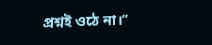প্রশ্নই ওঠে না।’’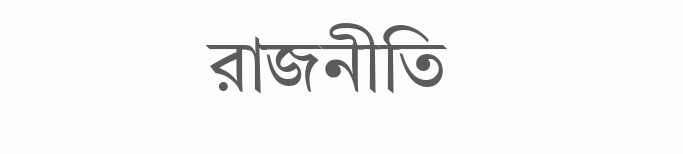রাজনীতি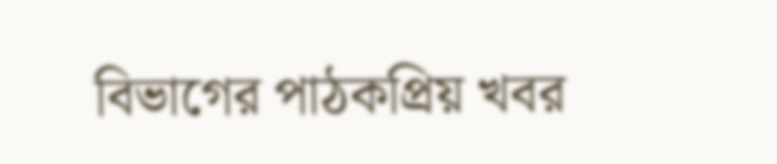বিভাগের পাঠকপ্রিয় খবর